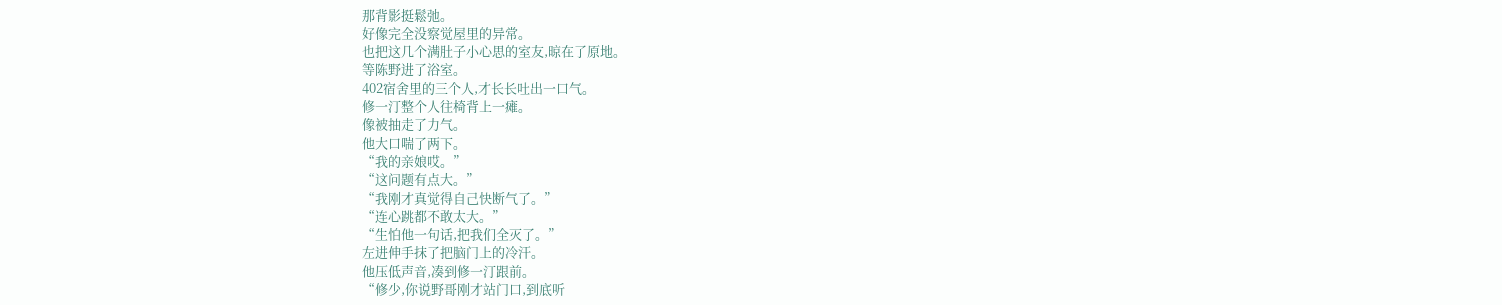那背影挺鬆弛。
好像完全没察觉屋里的异常。
也把这几个满肚子小心思的室友,晾在了原地。
等陈野进了浴室。
402宿舍里的三个人,才长长吐出一口气。
修一汀整个人往椅背上一瘫。
像被抽走了力气。
他大口喘了两下。
“我的亲娘哎。”
“这问题有点大。”
“我刚才真觉得自己快断气了。”
“连心跳都不敢太大。”
“生怕他一句话,把我们全灭了。”
左进伸手抹了把脑门上的冷汗。
他压低声音,凑到修一汀跟前。
“修少,你说野哥刚才站门口,到底听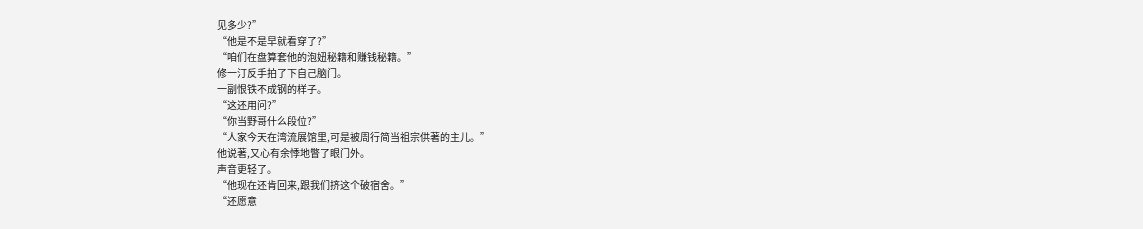见多少?”
“他是不是早就看穿了?”
“咱们在盘算套他的泡妞秘籍和赚钱秘籍。”
修一汀反手拍了下自己脑门。
一副恨铁不成钢的样子。
“这还用问?”
“你当野哥什么段位?”
“人家今天在湾流展馆里,可是被周行简当祖宗供著的主儿。”
他说著,又心有余悸地瞥了眼门外。
声音更轻了。
“他现在还肯回来,跟我们挤这个破宿舍。”
“还愿意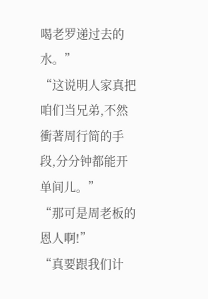喝老罗递过去的水。”
“这说明人家真把咱们当兄弟,不然衝著周行简的手段,分分钟都能开单间儿。”
“那可是周老板的恩人啊!”
“真要跟我们计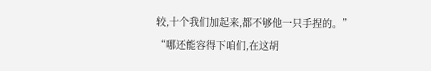较,十个我们加起来,都不够他一只手捏的。”
“哪还能容得下咱们,在这胡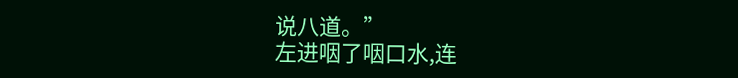说八道。”
左进咽了咽口水,连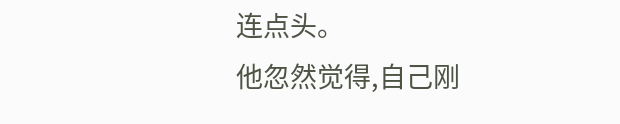连点头。
他忽然觉得,自己刚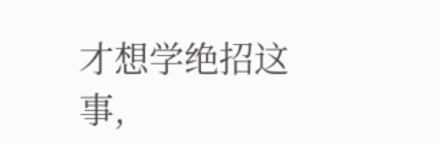才想学绝招这事,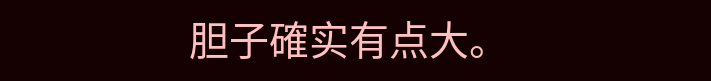胆子確实有点大。